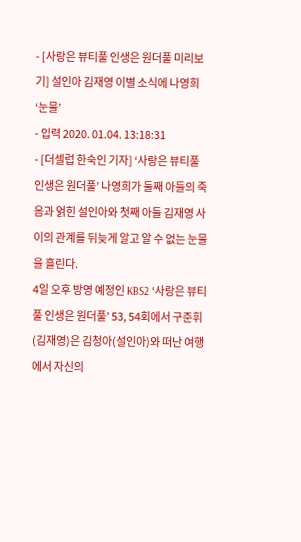- [사랑은 뷰티풀 인생은 원더풀 미리보기] 설인아 김재영 이별 소식에 나영희 ‘눈물’
- 입력 2020. 01.04. 13:18:31
- [더셀럽 한숙인 기자] ‘사랑은 뷰티풀 인생은 원더풀’ 나영희가 둘째 아들의 죽음과 얽힌 설인아와 첫째 아들 김재영 사이의 관계를 뒤늦게 알고 알 수 없는 눈물을 흘린다.
4일 오후 방영 예정인 KBS2 ‘사랑은 뷰티풀 인생은 원더풀’ 53, 54회에서 구준휘(김재영)은 김청아(설인아)와 떠난 여행에서 자신의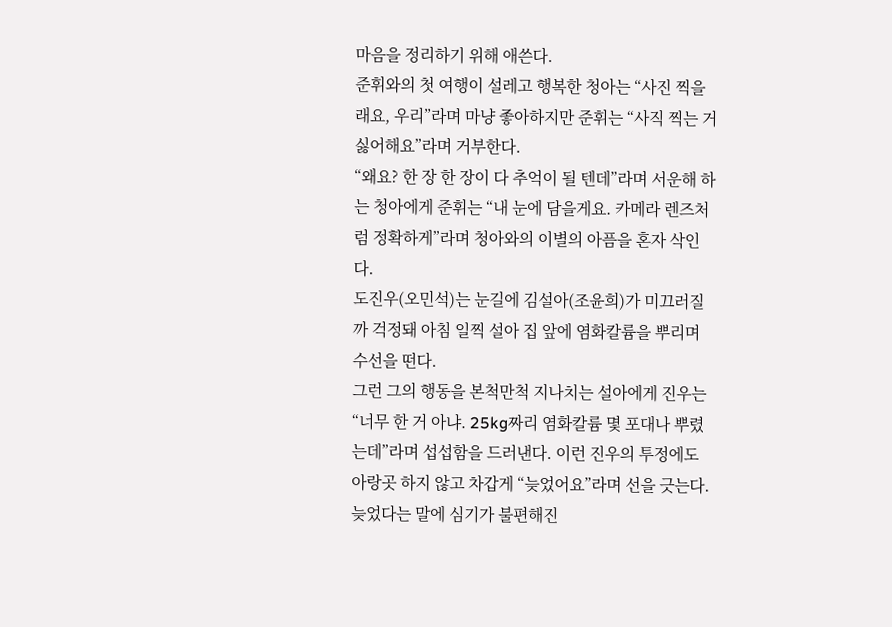마음을 정리하기 위해 애쓴다.
준휘와의 첫 여행이 설레고 행복한 청아는 “사진 찍을래요, 우리”라며 마냥 좋아하지만 준휘는 “사직 찍는 거 싫어해요”라며 거부한다.
“왜요? 한 장 한 장이 다 추억이 될 텐데”라며 서운해 하는 청아에게 준휘는 “내 눈에 담을게요. 카메라 렌즈처럼 정확하게”라며 청아와의 이별의 아픔을 혼자 삭인다.
도진우(오민석)는 눈길에 김설아(조윤희)가 미끄러질까 걱정돼 아침 일찍 설아 집 앞에 염화칼륨을 뿌리며 수선을 떤다.
그런 그의 행동을 본척만척 지나치는 설아에게 진우는 “너무 한 거 아냐. 25kg짜리 염화칼륨 몇 포대나 뿌렸는데”라며 섭섭함을 드러낸다. 이런 진우의 투정에도 아랑곳 하지 않고 차갑게 “늦었어요”라며 선을 긋는다.
늦었다는 말에 심기가 불편해진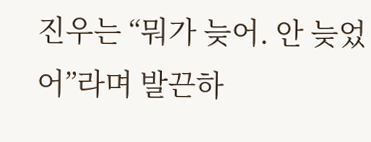진우는 “뭐가 늦어. 안 늦었어”라며 발끈하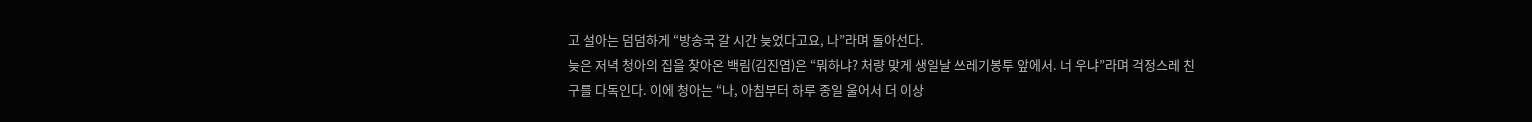고 설아는 덤덤하게 “방송국 갈 시간 늦었다고요, 나”라며 돌아선다.
늦은 저녁 청아의 집을 찾아온 백림(김진엽)은 “뭐하냐? 처량 맞게 생일날 쓰레기봉투 앞에서. 너 우냐”라며 걱정스레 친구를 다독인다. 이에 청아는 “나, 아침부터 하루 종일 울어서 더 이상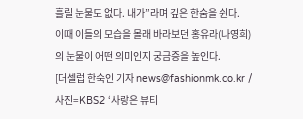흘릴 눈물도 없다. 내가”라며 깊은 한숨을 쉰다.
이때 이들의 모습을 몰래 바라보던 홍유라(나영희)의 눈물이 어떤 의미인지 궁금증을 높인다.
[더셀럽 한숙인 기자 news@fashionmk.co.kr / 사진=KBS2 ‘사랑은 뷰티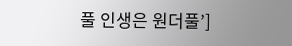풀 인생은 원더풀’]